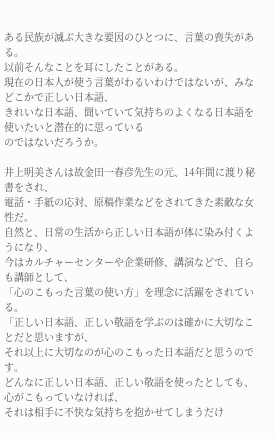ある民族が滅ぶ大きな要因のひとつに、言葉の喪失がある。
以前そんなことを耳にしたことがある。
現在の日本人が使う言葉がわるいわけではないが、みなどこかで正しい日本語、
きれいな日本語、聞いていて気持ちのよくなる日本語を使いたいと潜在的に思っている
のではないだろうか。

井上明美さんは故金田一春彦先生の元、14年間に渡り秘書をされ、
電話・手紙の応対、原稿作業などをされてきた素敵な女性だ。
自然と、日常の生活から正しい日本語が体に染み付くようになり、
今はカルチャーセンターや企業研修、講演などで、自らも講師として、
「心のこもった言葉の使い方」を理念に活躍をされている。
「正しい日本語、正しい敬語を学ぶのは確かに大切なことだと思いますが、
それ以上に大切なのが心のこもった日本語だと思うのです。
どんなに正しい日本語、正しい敬語を使ったとしても、心がこもっていなければ、
それは相手に不快な気持ちを抱かせてしまうだけ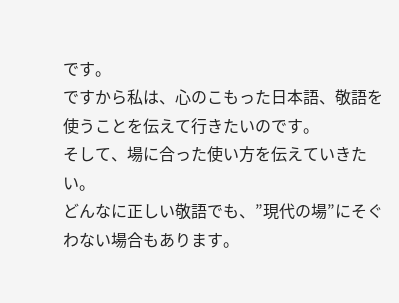です。
ですから私は、心のこもった日本語、敬語を使うことを伝えて行きたいのです。
そして、場に合った使い方を伝えていきたい。
どんなに正しい敬語でも、”現代の場”にそぐわない場合もあります。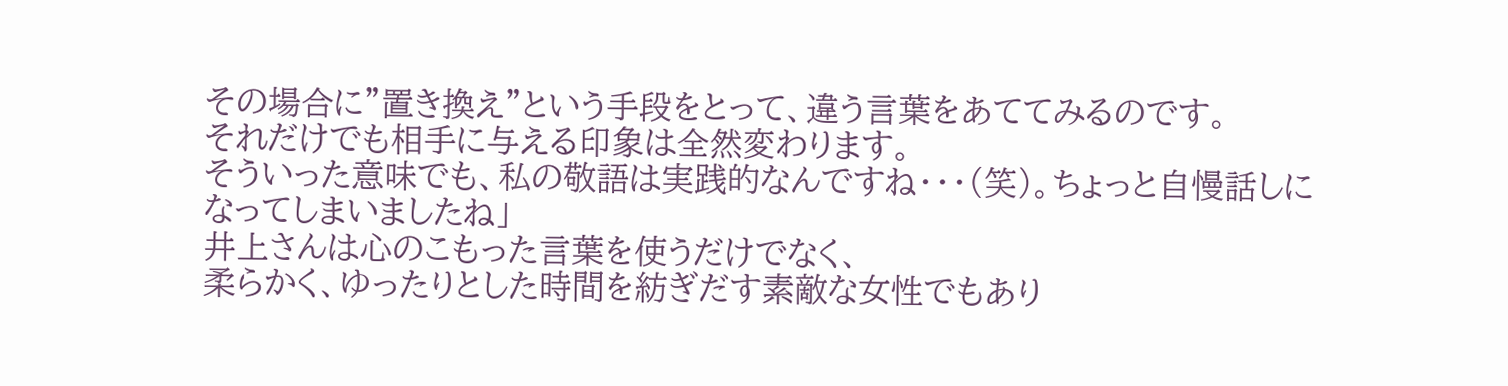その場合に”置き換え”という手段をとって、違う言葉をあててみるのです。
それだけでも相手に与える印象は全然変わります。
そういった意味でも、私の敬語は実践的なんですね・・・(笑)。ちょっと自慢話しに
なってしまいましたね」
井上さんは心のこもった言葉を使うだけでなく、
柔らかく、ゆったりとした時間を紡ぎだす素敵な女性でもあり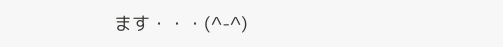ます・・・(^-^)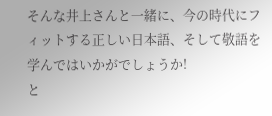そんな井上さんと一緒に、今の時代にフィットする正しい日本語、そして敬語を
学んではいかがでしょうか!
と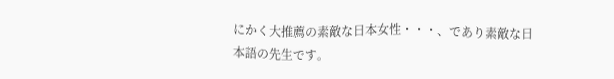にかく大推薦の素敵な日本女性・・・、であり素敵な日本語の先生です。